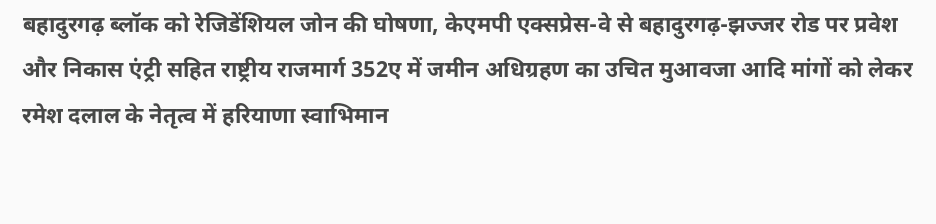बहादुरगढ़ ब्लॉक को रेजिडेंशियल जोन की घोषणा, केएमपी एक्सप्रेस-वे से बहादुरगढ़-झज्जर रोड पर प्रवेश और निकास एंट्री सहित राष्ट्रीय राजमार्ग 352ए में जमीन अधिग्रहण का उचित मुआवजा आदि मांगों को लेकर रमेश दलाल के नेतृत्व में हरियाणा स्वाभिमान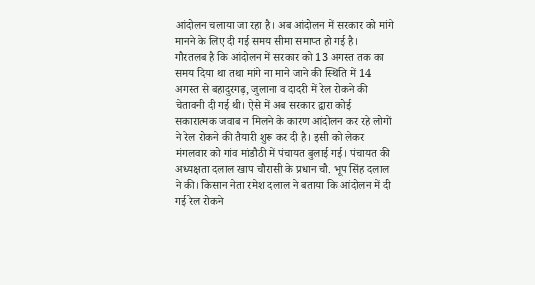आंदोलन चलाया जा रहा है। अब आंदोलन में सरकार को मांगे मानने के लिए दी गई समय सीमा समाप्त हो गई है।
गौरतलब है कि आंदोलन में सरकार को 13 अगस्त तक का समय दिया था तथा मांगे ना माने जाने की स्थिति में 14 अगस्त से बहादुरगढ़, जुलाना व दादरी में रेल रोकने की चेतावनी दी गई थी। ऐसे में अब सरकार द्वारा कोई सकारात्मक जवाब न मिलने के कारण आंदोलन कर रहे लोगों ने रेल रोकने की तैयारी शुरू कर दी है। इसी को लेकर मंगलवार को गांव मांडौठी में पंचायत बुलाई गई। पंचायत की अध्यक्षता दलाल खाप चौरासी के प्रधान चौ. भूप सिंह दलाल ने की। किसान नेता रमेश दलाल ने बताया कि आंदोलन में दी गई रेल रोकने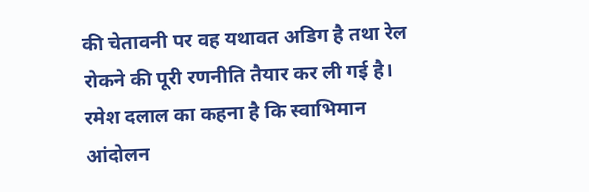की चेतावनी पर वह यथावत अडिग है तथा रेल रोकने की पूरी रणनीति तैयार कर ली गई है।
रमेश दलाल का कहना है कि स्वाभिमान आंदोलन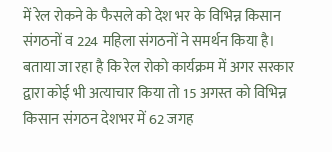में रेल रोकने के फैसले को देश भर के विभिन्न किसान संगठनों व 224 महिला संगठनों ने समर्थन किया है। बताया जा रहा है कि रेल रोको कार्यक्रम में अगर सरकार द्वारा कोई भी अत्याचार किया तो 15 अगस्त को विभिन्न किसान संगठन देशभर में 62 जगह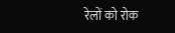रेलों को रोक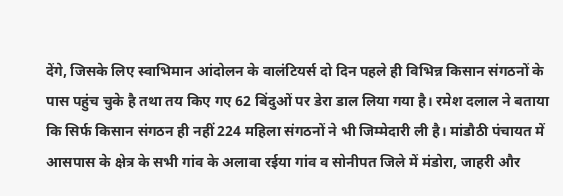देंगे, जिसके लिए स्वाभिमान आंदोलन के वालंटियर्स दो दिन पहले ही विभिन्न किसान संगठनों के पास पहुंच चुके है तथा तय किए गए 62 बिंदुओं पर डेरा डाल लिया गया है। रमेश दलाल ने बताया कि सिर्फ किसान संगठन ही नहीं 224 महिला संगठनों ने भी जिम्मेदारी ली है। मांडौठी पंचायत में आसपास के क्षेत्र के सभी गांव के अलावा रईया गांव व सोनीपत जिले में मंडोरा, जाहरी और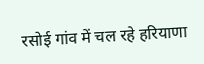रसोई गांव में चल रहे हरियाणा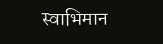स्वाभिमान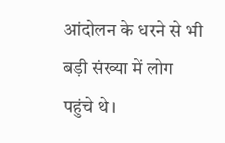आंदोलन के धरने से भी बड़ी संख्या में लोग पहुंचे थे।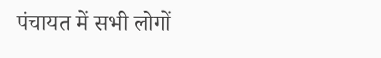पंचायत में सभी लोगों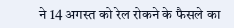ने 14 अगस्त को रेल रोकने के फैसले का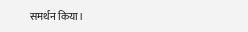समर्थन किया।